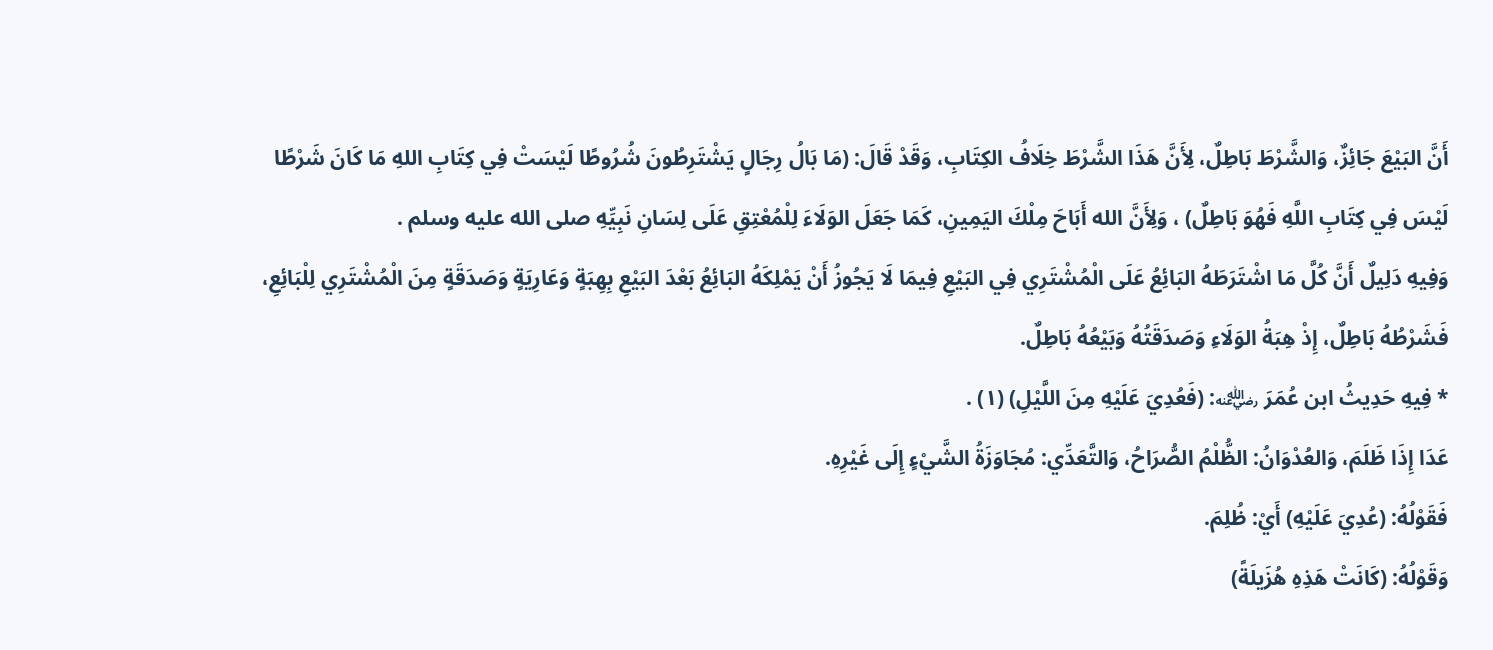أَنَّ البَيْعَ جَائِزٌ، وَالشَّرْطَ بَاطِلٌ، لِأَنَّ هَذَا الشَّرْطَ خِلَافُ الكِتَابِ، وَقَدْ قَالَ: (مَا بَالُ رِجَالٍ يَشْتَرِطُونَ شُرُوطًا لَيْسَتْ فِي كِتَابِ اللهِ مَا كَانَ شَرْطًا لَيْسَ فِي كِتَابِ اللَّهِ فَهُوَ بَاطِلٌ) ، وَلِأَنَّ الله أَبَاحَ مِلْكَ اليَمِينِ، كَمَا جَعَلَ الوَلَاءَ لِلْمُعْتِقِ عَلَى لِسَانِ نَبِيِّهِ صلى الله عليه وسلم .
وَفِيهِ دَلِيلٌ أَنَّ كُلَّ مَا اشْتَرَطَهُ البَائِعُ عَلَى الْمُشْتَرِي فِي البَيْعِ فِيمَا لَا يَجُوزُ أَنْ يَمْلِكَهُ البَائِعُ بَعْدَ البَيْعِ بِهِبَةٍ وَعَارِيَةٍ وَصَدَقَةٍ مِنَ الْمُشْتَرِي لِلْبَائِعِ، فَشَرْطُهُ بَاطِلٌ، إِذْ هِبَةُ الوَلَاءِ وَصَدَقَتُهُ وَبَيْعُهُ بَاطِلٌ.
* فِيهِ حَدِيثُ ابن عُمَرَ ﵁: (فَعُدِيَ عَلَيْهِ مِنَ اللَّيْلِ) (١) .
عَدَا إِذَا ظَلَمَ، وَالعُدْوَانُ: الظُّلْمُ الصُّرَاحُ، وَالتَّعَدِّي: مُجَاوَزَةُ الشَّيْءٍ إِلَى غَيْرِهِ.
فَقَوْلُهُ: (عُدِيَ عَلَيْهِ) أَيْ: ظُلِمَ.
وَقَوْلُهُ: (كَانَتْ هَذِهِ هُزَيلَةً)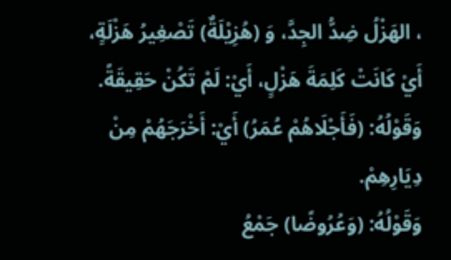، الهَزْلُ ضِدُّ الجِدَّ، وَ (هُزِيْلَةٌ) تَصْغِيرُ هَزْلَةٍ، أَيْ كَانَتْ كَلِمَةَ هَزْلٍ، أَيْ: لَمْ تَكُنْ حَقِيقَةً.
وَقَوْلُهُ: (فَأَجْلَاهُمْ عُمَرُ) أَيْ: أَخْرَجَهُمْ مِنْ دِيَارِهِمْ.
وَقَوْلُهُ: (وَعُرُوضًا) جَمْعُ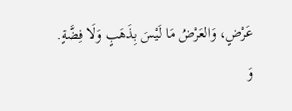عَرْضٍ، وَالعَرْضُ مَا لَيْسَ بِذَهَبٍ وَلَا فِضَّةٍ.
وَ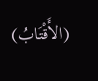(الأَقْتَابُ)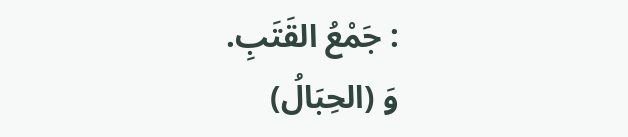: جَمْعُ القَتَبِ.
وَ (الحِبَالُ)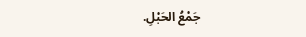جَمْعُ الحَبْلِ.